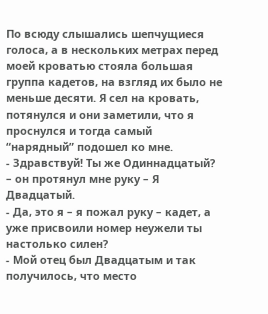По всюду слышались шепчущиеся голоса, а в нескольких метрах перед моей кроватью стояла большая группа кадетов, на взгляд их было не меньше десяти. Я сел на кровать, потянулся и они заметили, что я проснулся и тогда самый “нарядный” подошел ко мне.
- Здравствуй! Ты же Одиннадцатый? – он протянул мне руку – Я Двадцатый.
- Да, это я – я пожал руку – кадет, а уже присвоили номер неужели ты настолько силен?
- Мой отец был Двадцатым и так получилось, что место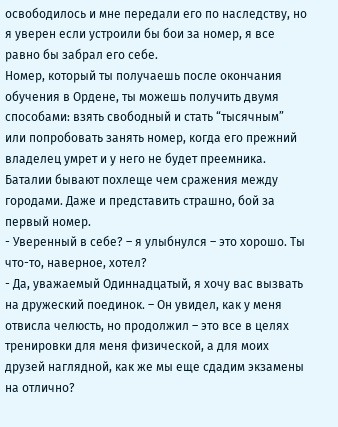освободилось и мне передали его по наследству, но я уверен если устроили бы бои за номер, я все равно бы забрал его себе.
Номер, который ты получаешь после окончания обучения в Ордене, ты можешь получить двумя способами: взять свободный и стать “тысячным” или попробовать занять номер, когда его прежний владелец умрет и у него не будет преемника. Баталии бывают похлеще чем сражения между городами. Даже и представить страшно, бой за первый номер.
- Уверенный в себе? – я улыбнулся – это хорошо. Ты что-то, наверное, хотел?
- Да, уважаемый Одиннадцатый, я хочу вас вызвать на дружеский поединок. – Он увидел, как у меня отвисла челюсть, но продолжил – это все в целях тренировки для меня физической, а для моих друзей наглядной, как же мы еще сдадим экзамены на отлично?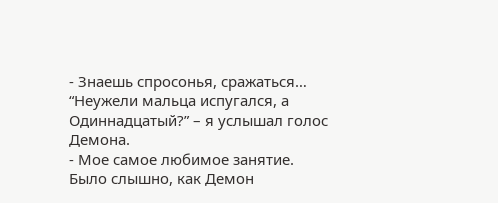- Знаешь спросонья, сражаться…
“Неужели мальца испугался, а Одиннадцатый?” – я услышал голос Демона.
- Мое самое любимое занятие.
Было слышно, как Демон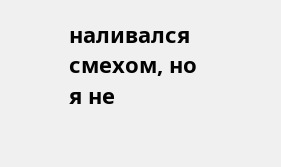наливался смехом, но я не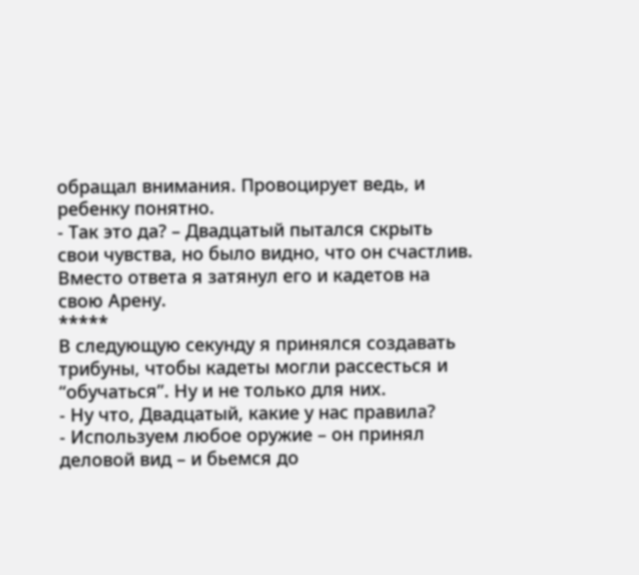обращал внимания. Провоцирует ведь, и ребенку понятно.
- Так это да? – Двадцатый пытался скрыть свои чувства, но было видно, что он счастлив.
Вместо ответа я затянул его и кадетов на свою Арену.
*****
В следующую секунду я принялся создавать трибуны, чтобы кадеты могли рассесться и “обучаться”. Ну и не только для них.
- Ну что, Двадцатый, какие у нас правила?
- Используем любое оружие – он принял деловой вид – и бьемся до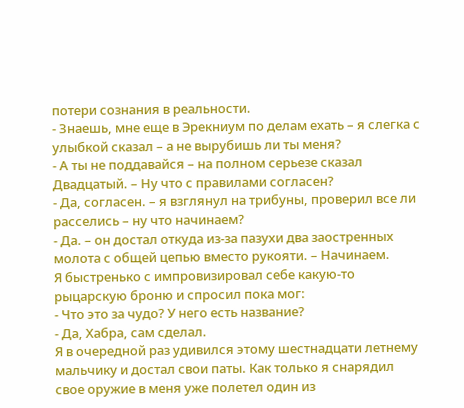потери сознания в реальности.
- Знаешь, мне еще в Эрекниум по делам ехать – я слегка с улыбкой сказал – а не вырубишь ли ты меня?
- А ты не поддавайся – на полном серьезе сказал Двадцатый. – Ну что с правилами согласен?
- Да, согласен. – я взглянул на трибуны, проверил все ли расселись – ну что начинаем?
- Да. – он достал откуда из-за пазухи два заостренных молота с общей цепью вместо рукояти. – Начинаем.
Я быстренько с импровизировал себе какую-то рыцарскую броню и спросил пока мог:
- Что это за чудо? У него есть название?
- Да, Хабра, сам сделал.
Я в очередной раз удивился этому шестнадцати летнему мальчику и достал свои паты. Как только я снарядил свое оружие в меня уже полетел один из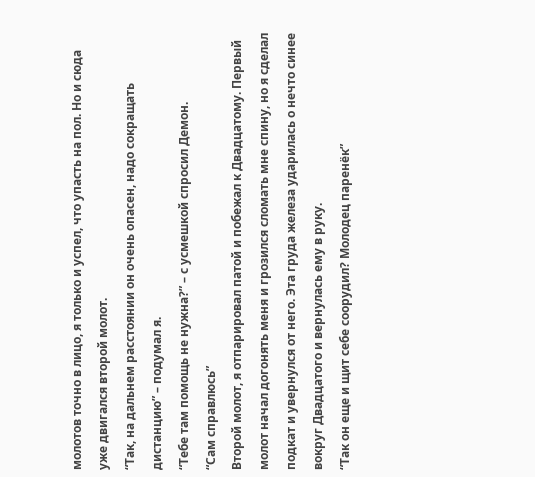молотов точно в лицо, я только и успел, что упасть на пол. Но и сюда уже двигался второй молот.
“Так, на дальнем расстоянии он очень опасен, надо сокращать дистанцию” – подумал я.
“Тебе там помощь не нужна?” – с усмешкой спросил Демон.
“Сам справлюсь”
Второй молот, я отпарировал патой и побежал к Двадцатому. Первый молот начал догонять меня и грозился сломать мне спину, но я сделал подкат и увернулся от него. Эта груда железа ударилась о нечто синее вокруг Двадцатого и вернулась ему в руку.
“Так он еще и щит себе соорудил? Молодец паренёк”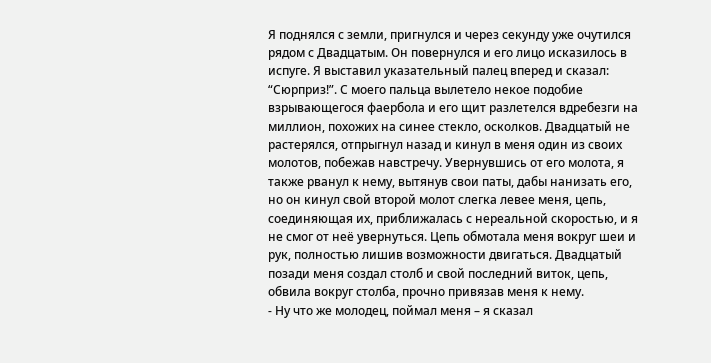Я поднялся с земли, пригнулся и через секунду уже очутился рядом с Двадцатым. Он повернулся и его лицо исказилось в испуге. Я выставил указательный палец вперед и сказал: “Сюрприз!”. С моего пальца вылетело некое подобие взрывающегося фаербола и его щит разлетелся вдребезги на миллион, похожих на синее стекло, осколков. Двадцатый не растерялся, отпрыгнул назад и кинул в меня один из своих молотов, побежав навстречу. Увернувшись от его молота, я также рванул к нему, вытянув свои паты, дабы нанизать его, но он кинул свой второй молот слегка левее меня, цепь, соединяющая их, приближалась с нереальной скоростью, и я не смог от неё увернуться. Цепь обмотала меня вокруг шеи и рук, полностью лишив возможности двигаться. Двадцатый позади меня создал столб и свой последний виток, цепь, обвила вокруг столба, прочно привязав меня к нему.
- Ну что же молодец, поймал меня – я сказал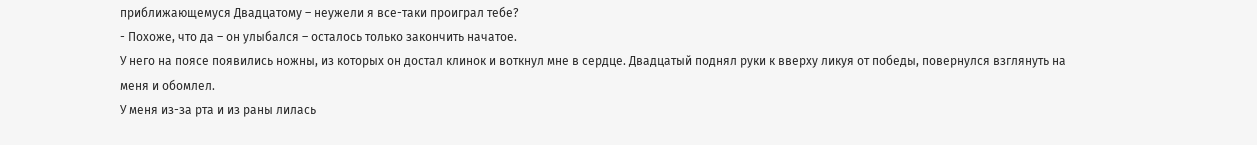приближающемуся Двадцатому – неужели я все-таки проиграл тебе?
- Похоже, что да – он улыбался – осталось только закончить начатое.
У него на поясе появились ножны, из которых он достал клинок и воткнул мне в сердце. Двадцатый поднял руки к вверху ликуя от победы, повернулся взглянуть на меня и обомлел.
У меня из-за рта и из раны лилась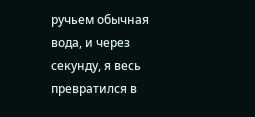ручьем обычная вода, и через секунду, я весь превратился в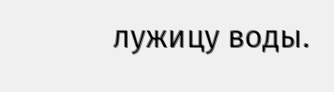лужицу воды.